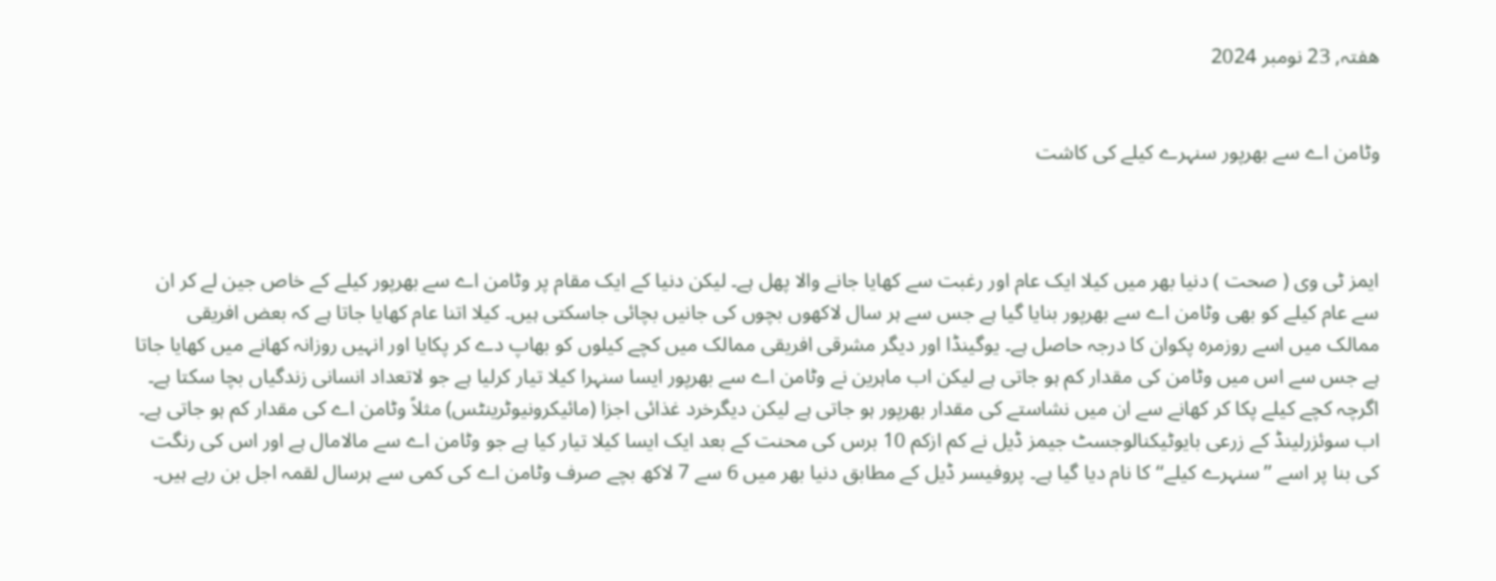ھفتہ, 23 نومبر 2024


وٹامن اے سے بھرپور سنہرے کیلے کی کاشت



ایمز ٹی وی ( صحت ) دنیا بھر میں کیلا ایک عام اور رغبت سے کھایا جانے والا پھل ہے۔ لیکن دنیا کے ایک مقام پر وٹامن اے سے بھرپور کیلے کے خاص جین لے کر ان سے عام کیلے کو بھی وٹامن اے سے بھرپور بنایا گیا ہے جس سے ہر سال لاکھوں بچوں کی جانیں بچائی جاسکتی ہیں۔ کیلا اتنا عام کھایا جاتا ہے کہ بعض افریقی ممالک میں اسے روزمرہ پکوان کا درجہ حاصل ہے۔ یوگینڈا اور دیگر مشرقی افریقی ممالک میں کچے کیلوں کو بھاپ دے کر پکایا اور انہیں روزانہ کھانے میں کھایا جاتا ہے جس سے اس میں وٹامن کی مقدار کم ہو جاتی ہے لیکن اب ماہرین نے وٹامن اے سے بھرپور ایسا سنہرا کیلا تیار کرلیا ہے جو لاتعداد انسانی زندگیاں بچا سکتا ہے۔ اگرچہ کچے کیلے پکا کر کھانے سے ان میں نشاستے کی مقدار بھرپور ہو جاتی ہے لیکن دیگرخرد غذائی اجزا (مائیکرونیوٹرینٹس) مثلاً وٹامن اے کی مقدار کم ہو جاتی ہے۔ اب سوئزرلینڈ کے زرعی بایوٹیکنالوجسٹ جیمز ڈیل نے کم ازکم 10 برس کی محنت کے بعد ایک ایسا کیلا تیار کیا ہے جو وٹامن اے سے مالامال ہے اور اس کی رنگت کی بنا پر اسے ’’سنہرے کیلے‘‘ کا نام دیا گیا ہے۔ پروفیسر ڈیل کے مطابق دنیا بھر میں 6 سے 7 لاکھ بچے صرف وٹامن اے کی کمی سے ہرسال لقمہ اجل بن رہے ہیں۔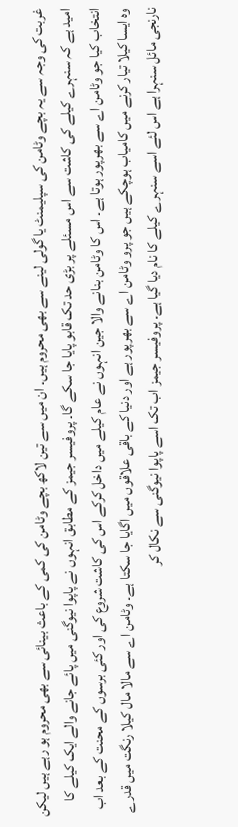غربت کی وجہ سے یہ بچے وٹامن کی سپلیمنٹ یا گولی لینے سے بھی محروم ہیں۔ ان میں سے تین لاکھ بچے وٹامن کی کمی کے باعث بینائی سے بھی محروم ہو رہے ہیں لیکن امید ہے کہ سنہرے کیلے کی کاشت سے اس مسئلے پر بڑی حد تک قابو پایا جا سکے گا۔ پروفیسر جیمز کے مطابق انہوں نے پاپوا نیوگنی میں پائے جانے والے ایک کیلے کا انتخاب کیا جو وٹامن اے سے بھرپور ہوتا ہے۔ اس کا وٹامن بنانے والا جین انہوں نے عام کیلے میں داخل کرکے اس کی کاشت شروع کی اور کئی برسوں کے محنت کے بعد اب وہ ایسا کیلا تیار کرنے میں کامیاب ہوچکے ہیں جو پرو وٹامن اے سے بھرپور ہے اور دنیا کے باقی علاقوں میں اگایا جا سکتا ہے۔ وٹامن اے سے مالا مال کیلا رنگت میں قدرے نارنجی مائل سنہرا ہے اس لئے اسے سنہرے کیلے کا نام دیا گیا ہے۔ پروفیسر جیمز اب تک اسے پاپوا نیوگنی سے نکال کر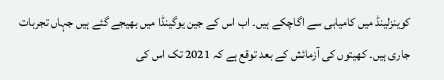کوینزلینڈ میں کامیابی سے اگاچکے ہیں۔ اب اس کے جین یوگینڈا میں بھیجے گئے ہیں جہاں تجربات جاری ہیں۔ کھیتوں کی آزمائش کے بعد توقع ہے کہ 2021 تک اس کی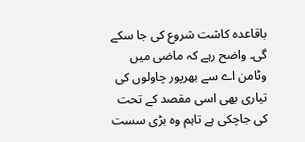باقاعدہ کاشت شروع کی جا سکے گی۔ واضح رہے کہ ماضی میں وٹامن اے سے بھرپور چاولوں کی تیاری بھی اسی مقصد کے تحت کی جاچکی ہے تاہم وہ بڑی سست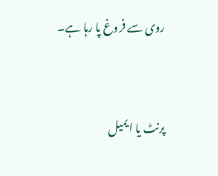روی سے فروغ پا رہا ہے۔



پرنٹ یا ایمیل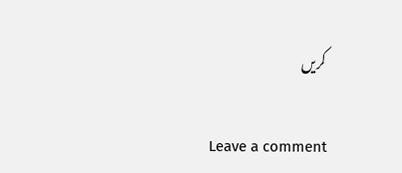کریں

Leave a comment